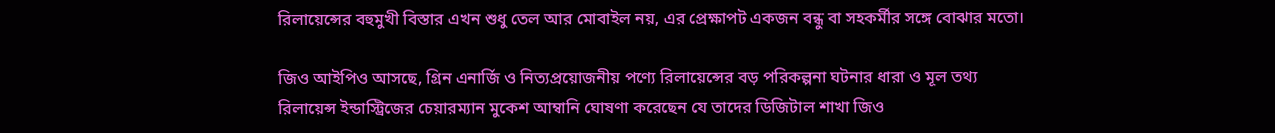রিলায়েন্সের বহুমুখী বিস্তার এখন শুধু তেল আর মোবাইল নয়, এর প্রেক্ষাপট একজন বন্ধু বা সহকর্মীর সঙ্গে বোঝার মতো।

জিও আইপিও আসছে, গ্রিন এনার্জি ও নিত্যপ্রয়োজনীয় পণ্যে রিলায়েন্সের বড় পরিকল্পনা ঘটনার ধারা ও মূল তথ্য
রিলায়েন্স ইন্ডাস্ট্রিজের চেয়ারম্যান মুকেশ আম্বানি ঘোষণা করেছেন যে তাদের ডিজিটাল শাখা জিও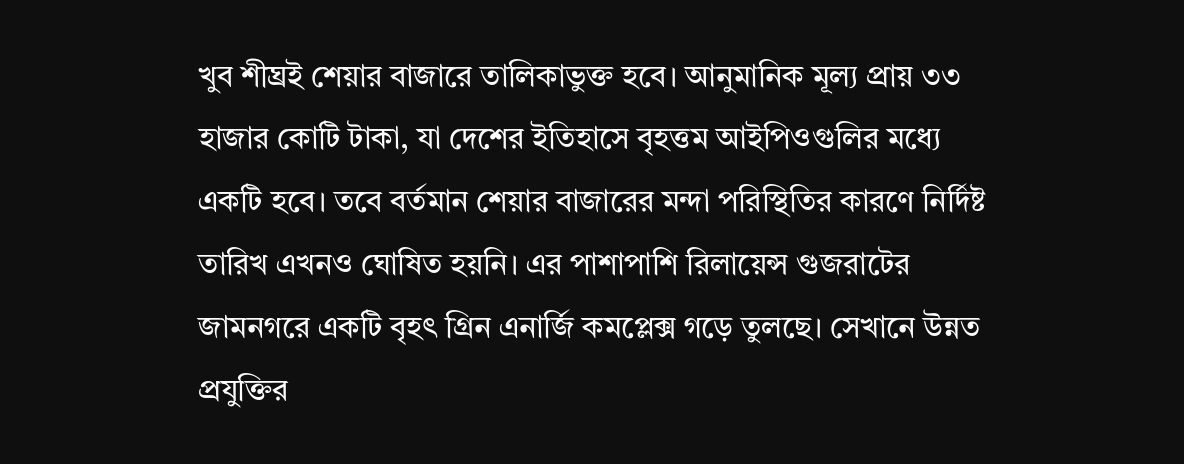খুব শীঘ্রই শেয়ার বাজারে তালিকাভুক্ত হবে। আনুমানিক মূল্য প্রায় ৩৩ হাজার কোটি টাকা, যা দেশের ইতিহাসে বৃহত্তম আইপিওগুলির মধ্যে একটি হবে। তবে বর্তমান শেয়ার বাজারের মন্দা পরিস্থিতির কারণে নির্দিষ্ট তারিখ এখনও ঘোষিত হয়নি। এর পাশাপাশি রিলায়েন্স গুজরাটের জামনগরে একটি বৃহৎ গ্রিন এনার্জি কমপ্লেক্স গড়ে তুলছে। সেখানে উন্নত প্রযুক্তির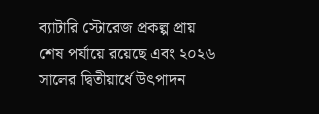ব্যাটারি স্টোরেজ প্রকল্প প্রায় শেষ পর্যায়ে রয়েছে এবং ২০২৬ সালের দ্বিতীয়ার্ধে উৎপাদন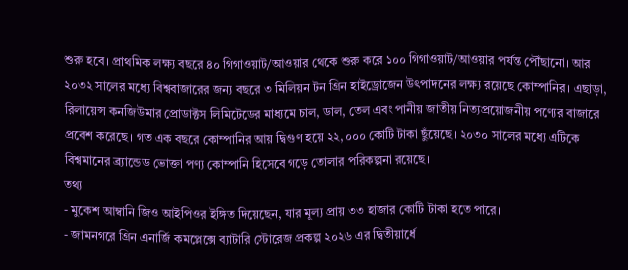শুরু হবে। প্রাথমিক লক্ষ্য বছরে ৪০ গিগাওয়াট/আওয়ার থেকে শুরু করে ১০০ গিগাওয়াট/আওয়ার পর্যন্ত পৌঁছানো। আর ২০৩২ সালের মধ্যে বিশ্ববাজারের জন্য বছরে ৩ মিলিয়ন টন গ্রিন হাইড্রোজেন উৎপাদনের লক্ষ্য রয়েছে কোম্পানির। এছাড়া, রিলায়েন্স কনজিউমার প্রোডাক্টস লিমিটেডের মাধ্যমে চাল, ডাল, তেল এবং পানীয় জাতীয় নিত্যপ্রয়োজনীয় পণ্যের বাজারে প্রবেশ করেছে। গত এক বছরে কোম্পানির আয় দ্বিগুণ হয়ে ২২,০০০ কোটি টাকা ছুঁয়েছে। ২০৩০ সালের মধ্যে এটিকে বিশ্বমানের ব্র্যান্ডেড ভোক্তা পণ্য কোম্পানি হিসেবে গড়ে তোলার পরিকল্পনা রয়েছে।
তথ্য
- মুকেশ আম্বানি জিও আইপিওর ইঙ্গিত দিয়েছেন, যার মূল্য প্রায় ৩৩ হাজার কোটি টাকা হতে পারে।
- জামনগরে গ্রিন এনার্জি কমপ্লেক্সে ব্যাটারি স্টোরেজ প্রকল্প ২০২৬ এর দ্বিতীয়ার্ধে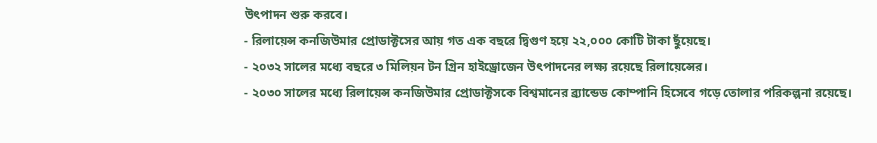উৎপাদন শুরু করবে।
- রিলায়েন্স কনজিউমার প্রোডাক্টসের আয় গত এক বছরে দ্বিগুণ হয়ে ২২,০০০ কোটি টাকা ছুঁয়েছে।
- ২০৩২ সালের মধ্যে বছরে ৩ মিলিয়ন টন গ্রিন হাইড্রোজেন উৎপাদনের লক্ষ্য রয়েছে রিলায়েন্সের।
- ২০৩০ সালের মধ্যে রিলায়েন্স কনজিউমার প্রোডাক্টসকে বিশ্বমানের ব্র্যান্ডেড কোম্পানি হিসেবে গড়ে তোলার পরিকল্পনা রয়েছে।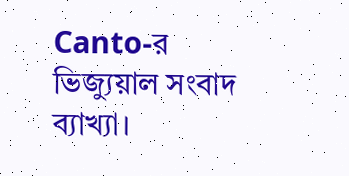Canto-র ভিজ্যুয়াল সংবাদ ব্যাখ্যা।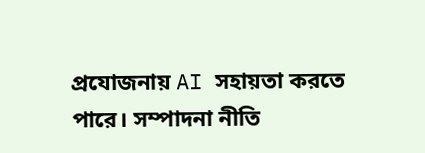প্রযোজনায় AI সহায়তা করতে পারে। সম্পাদনা নীতি